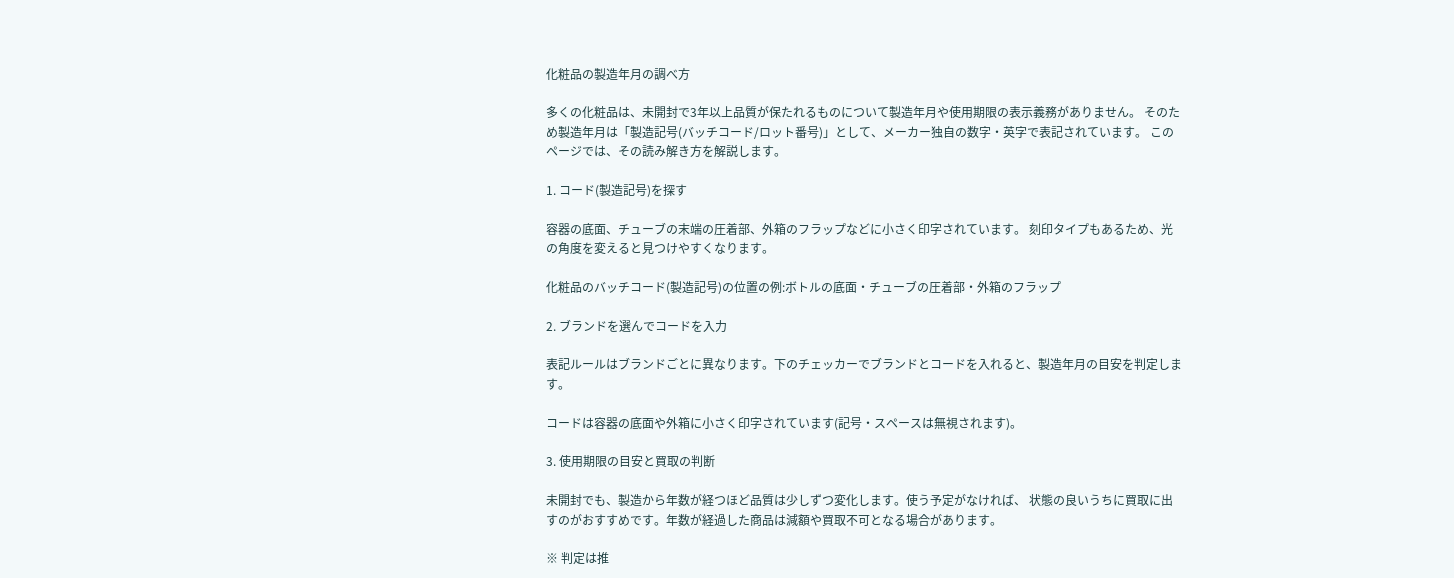化粧品の製造年月の調べ方

多くの化粧品は、未開封で3年以上品質が保たれるものについて製造年月や使用期限の表示義務がありません。 そのため製造年月は「製造記号(バッチコード/ロット番号)」として、メーカー独自の数字・英字で表記されています。 このページでは、その読み解き方を解説します。

1. コード(製造記号)を探す

容器の底面、チューブの末端の圧着部、外箱のフラップなどに小さく印字されています。 刻印タイプもあるため、光の角度を変えると見つけやすくなります。

化粧品のバッチコード(製造記号)の位置の例:ボトルの底面・チューブの圧着部・外箱のフラップ

2. ブランドを選んでコードを入力

表記ルールはブランドごとに異なります。下のチェッカーでブランドとコードを入れると、製造年月の目安を判定します。

コードは容器の底面や外箱に小さく印字されています(記号・スペースは無視されます)。

3. 使用期限の目安と買取の判断

未開封でも、製造から年数が経つほど品質は少しずつ変化します。使う予定がなければ、 状態の良いうちに買取に出すのがおすすめです。年数が経過した商品は減額や買取不可となる場合があります。

※ 判定は推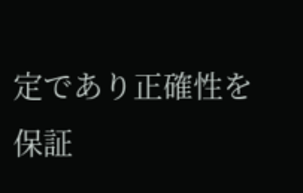定であり正確性を保証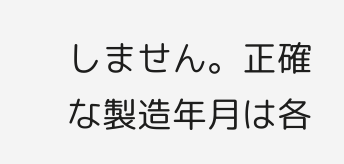しません。正確な製造年月は各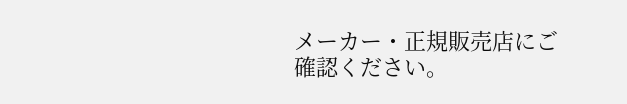メーカー・正規販売店にご確認ください。